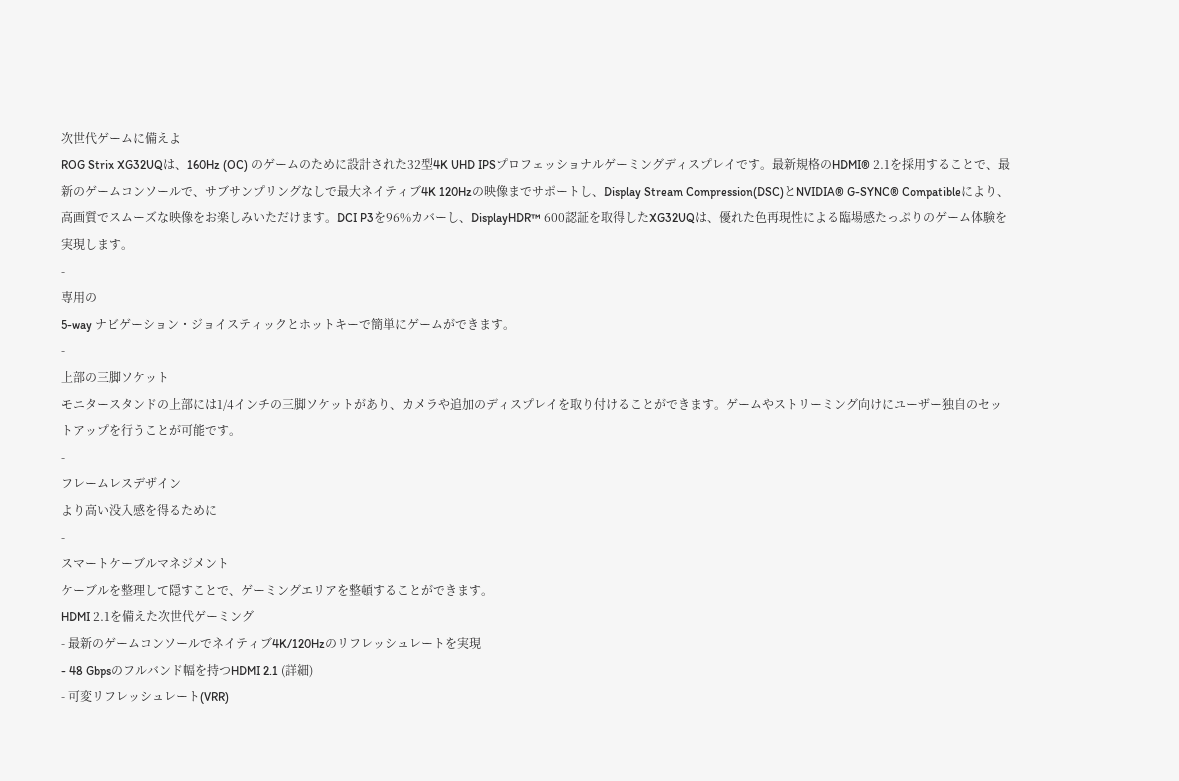次世代ゲームに備えよ
ROG Strix XG32UQは、160Hz (OC) のゲームのために設計された32型4K UHD IPSプロフェッショナルゲーミングディスプレイです。最新規格のHDMI® 2.1を採用することで、最新のゲームコンソールで、サブサンプリングなしで最大ネイティブ4K 120Hzの映像までサポートし、Display Stream Compression(DSC)とNVIDIA® G-SYNC® Compatibleにより、高画質でスムーズな映像をお楽しみいただけます。DCI P3を96%カバーし、DisplayHDR™ 600認証を取得したXG32UQは、優れた色再現性による臨場感たっぷりのゲーム体験を実現します。
-
専用の
5-way ナビゲーション・ジョイスティックとホットキーで簡単にゲームができます。
-
上部の三脚ソケット
モニタースタンドの上部には1/4インチの三脚ソケットがあり、カメラや追加のディスプレイを取り付けることができます。ゲームやストリーミング向けにユーザー独自のセットアップを行うことが可能です。
-
フレームレスデザイン
より高い没入感を得るために
-
スマートケーブルマネジメント
ケーブルを整理して隠すことで、ゲーミングエリアを整頓することができます。
HDMI 2.1を備えた次世代ゲーミング
- 最新のゲームコンソールでネイティブ4K/120Hzのリフレッシュレートを実現
- 48 Gbpsのフルバンド幅を持つHDMI 2.1 (詳細)
- 可変リフレッシュレート(VRR)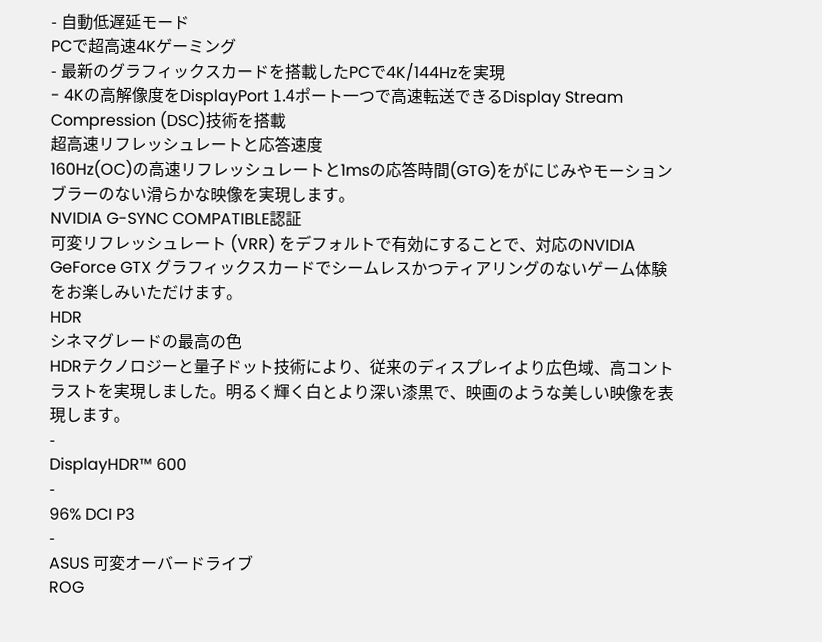- 自動低遅延モード
PCで超高速4Kゲーミング
- 最新のグラフィックスカードを搭載したPCで4K/144Hzを実現
- 4Kの高解像度をDisplayPort 1.4ポート一つで高速転送できるDisplay Stream Compression (DSC)技術を搭載
超高速リフレッシュレートと応答速度
160Hz(OC)の高速リフレッシュレートと1msの応答時間(GTG)をがにじみやモーションブラーのない滑らかな映像を実現します。
NVIDIA G-SYNC COMPATIBLE認証
可変リフレッシュレート (VRR) をデフォルトで有効にすることで、対応のNVIDIA GeForce GTX グラフィックスカードでシームレスかつティアリングのないゲーム体験をお楽しみいただけます。
HDR
シネマグレードの最高の色
HDRテクノロジーと量子ドット技術により、従来のディスプレイより広色域、高コントラストを実現しました。明るく輝く白とより深い漆黒で、映画のような美しい映像を表現します。
-
DisplayHDR™ 600
-
96% DCI P3
-
ASUS 可変オーバードライブ
ROG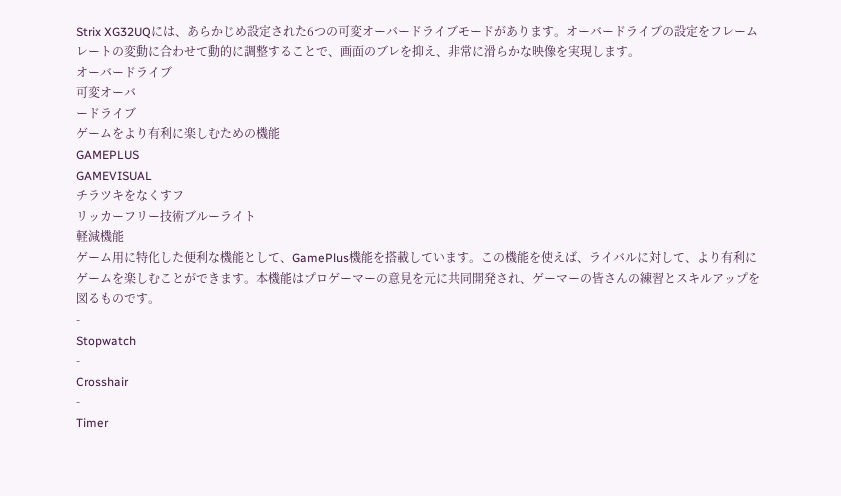Strix XG32UQには、あらかじめ設定された6つの可変オーバードライブモードがあります。オーバードライブの設定をフレームレートの変動に合わせて動的に調整することで、画面のブレを抑え、非常に滑らかな映像を実現します。
オーバードライブ
可変オーバ
ードライブ
ゲームをより有利に楽しむための機能
GAMEPLUS
GAMEVISUAL
チラツキをなくすフ
リッカーフリー技術ブルーライト
軽減機能
ゲーム用に特化した便利な機能として、GamePlus機能を搭載しています。この機能を使えば、ライバルに対して、より有利にゲームを楽しむことができます。本機能はプロゲーマーの意見を元に共同開発され、ゲーマーの皆さんの練習とスキルアップを図るものです。
-
Stopwatch
-
Crosshair
-
Timer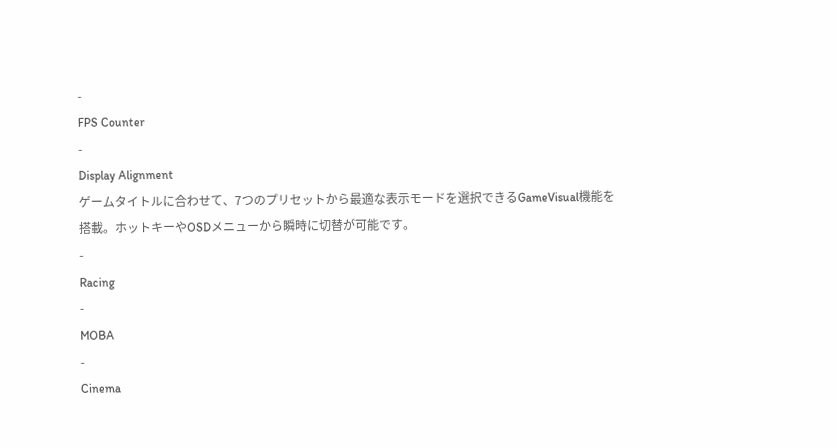-
FPS Counter
-
Display Alignment
ゲームタイトルに合わせて、7つのプリセットから最適な表示モードを選択できるGameVisual機能を搭載。ホットキーやOSDメニューから瞬時に切替が可能です。
-
Racing
-
MOBA
-
Cinema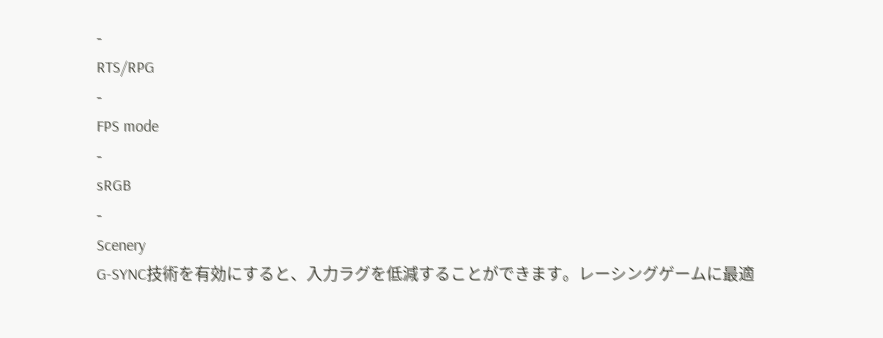-
RTS/RPG
-
FPS mode
-
sRGB
-
Scenery
G-SYNC技術を有効にすると、入力ラグを低減することができます。レーシングゲームに最適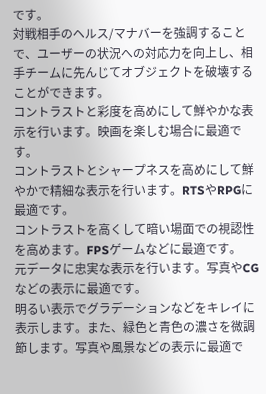です。
対戦相手のヘルス/マナバーを強調することで、ユーザーの状況への対応力を向上し、相手チームに先んじてオブジェクトを破壊することができます。
コントラストと彩度を高めにして鮮やかな表示を行います。映画を楽しむ場合に最適です。
コントラストとシャープネスを高めにして鮮やかで精細な表示を行います。RTSやRPGに最適です。
コントラストを高くして暗い場面での視認性を高めます。FPSゲームなどに最適です。
元データに忠実な表示を行います。写真やCGなどの表示に最適です。
明るい表示でグラデーションなどをキレイに表示します。また、緑色と青色の濃さを微調節します。写真や風景などの表示に最適で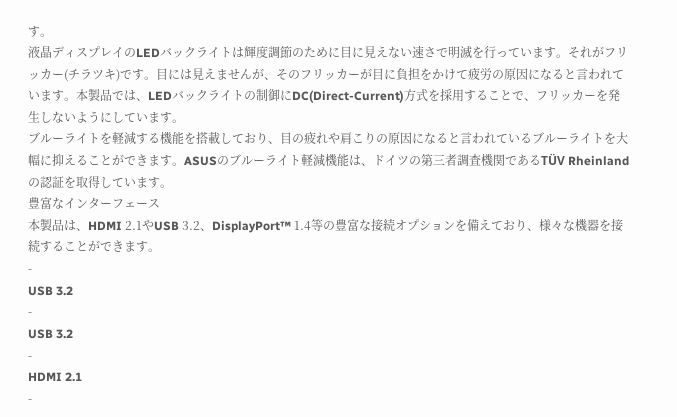す。
液晶ディスプレイのLEDバックライトは輝度調節のために目に見えない速さで明滅を行っています。それがフリッカー(チラツキ)です。目には見えませんが、そのフリッカーが目に負担をかけて疲労の原因になると言われています。本製品では、LEDバックライトの制御にDC(Direct-Current)方式を採用することで、フリッカーを発生しないようにしています。
ブルーライトを軽減する機能を搭載しており、目の疲れや肩こりの原因になると言われているブルーライトを大幅に抑えることができます。ASUSのブルーライト軽減機能は、ドイツの第三者調査機関であるTÜV Rheinlandの認証を取得しています。
豊富なインターフェース
本製品は、HDMI 2.1やUSB 3.2、DisplayPort™ 1.4等の豊富な接続オプションを備えており、様々な機器を接続することができます。
-
USB 3.2
-
USB 3.2
-
HDMI 2.1
-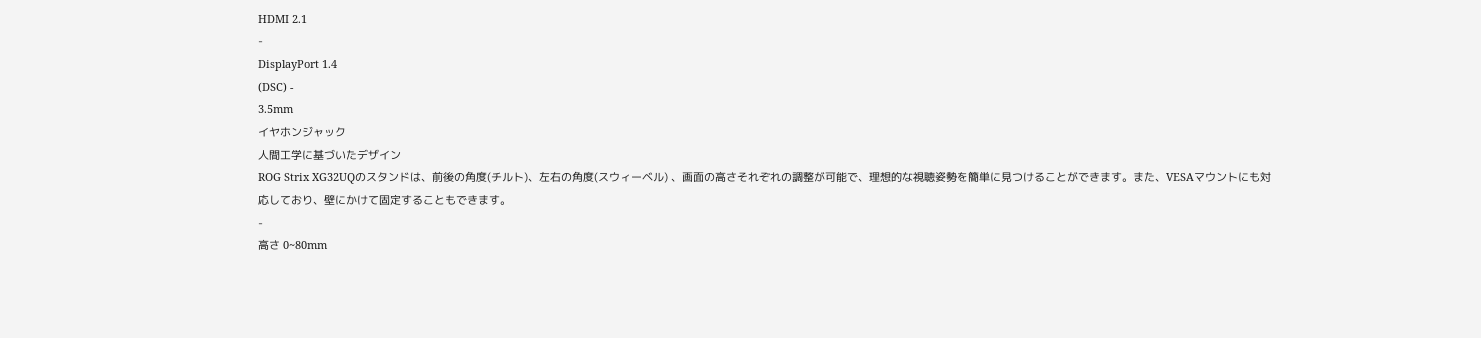HDMI 2.1
-
DisplayPort 1.4
(DSC) -
3.5mm
イヤホンジャック
人間工学に基づいたデザイン
ROG Strix XG32UQのスタンドは、前後の角度(チルト)、左右の角度(スウィーベル) 、画面の高さそれぞれの調整が可能で、理想的な視聴姿勢を簡単に見つけることができます。また、VESAマウントにも対応しており、壁にかけて固定することもできます。
-
高さ 0~80mm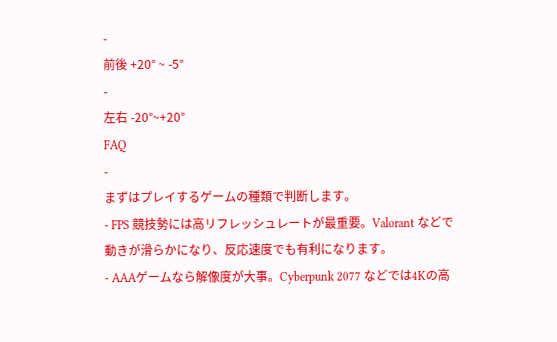-
前後 +20° ~ -5°
-
左右 -20°~+20°
FAQ
-
まずはプレイするゲームの種類で判断します。
- FPS 競技勢には高リフレッシュレートが最重要。Valorant などで動きが滑らかになり、反応速度でも有利になります。
- AAAゲームなら解像度が大事。Cyberpunk 2077 などでは4Kの高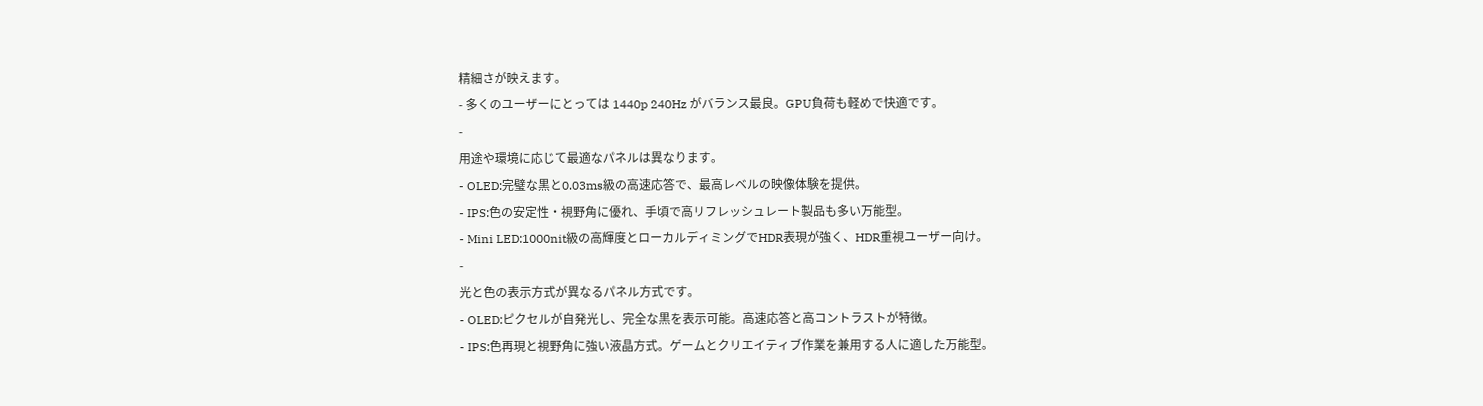精細さが映えます。
- 多くのユーザーにとっては 1440p 240Hz がバランス最良。GPU負荷も軽めで快適です。
-
用途や環境に応じて最適なパネルは異なります。
- OLED:完璧な黒と0.03ms級の高速応答で、最高レベルの映像体験を提供。
- IPS:色の安定性・視野角に優れ、手頃で高リフレッシュレート製品も多い万能型。
- Mini LED:1000nit級の高輝度とローカルディミングでHDR表現が強く、HDR重視ユーザー向け。
-
光と色の表示方式が異なるパネル方式です。
- OLED:ピクセルが自発光し、完全な黒を表示可能。高速応答と高コントラストが特徴。
- IPS:色再現と視野角に強い液晶方式。ゲームとクリエイティブ作業を兼用する人に適した万能型。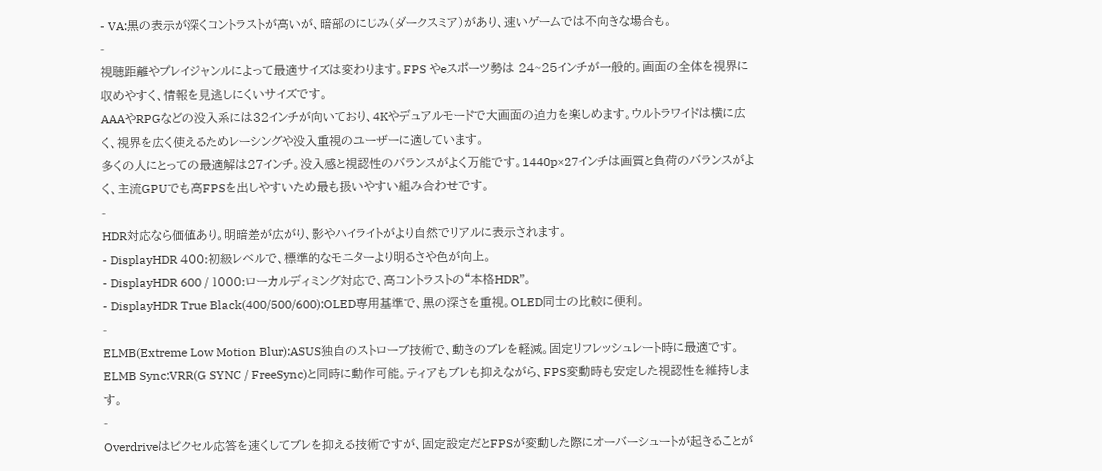- VA:黒の表示が深くコントラストが高いが、暗部のにじみ(ダークスミア)があり、速いゲームでは不向きな場合も。
-
視聴距離やプレイジャンルによって最適サイズは変わります。FPS やeスポーツ勢は 24~25インチが一般的。画面の全体を視界に収めやすく、情報を見逃しにくいサイズです。
AAAやRPGなどの没入系には32インチが向いており、4Kやデュアルモードで大画面の迫力を楽しめます。ウルトラワイドは横に広く、視界を広く使えるためレーシングや没入重視のユーザーに適しています。
多くの人にとっての最適解は27インチ。没入感と視認性のバランスがよく万能です。1440p×27インチは画質と負荷のバランスがよく、主流GPUでも高FPSを出しやすいため最も扱いやすい組み合わせです。
-
HDR対応なら価値あり。明暗差が広がり、影やハイライトがより自然でリアルに表示されます。
- DisplayHDR 400:初級レベルで、標準的なモニターより明るさや色が向上。
- DisplayHDR 600 / 1000:ローカルディミング対応で、高コントラストの“本格HDR”。
- DisplayHDR True Black(400/500/600):OLED専用基準で、黒の深さを重視。OLED同士の比較に便利。
-
ELMB(Extreme Low Motion Blur):ASUS独自のストローブ技術で、動きのブレを軽減。固定リフレッシュレート時に最適です。ELMB Sync:VRR(G SYNC / FreeSync)と同時に動作可能。ティアもブレも抑えながら、FPS変動時も安定した視認性を維持します。
-
Overdriveはピクセル応答を速くしてブレを抑える技術ですが、固定設定だとFPSが変動した際にオーバーシュートが起きることが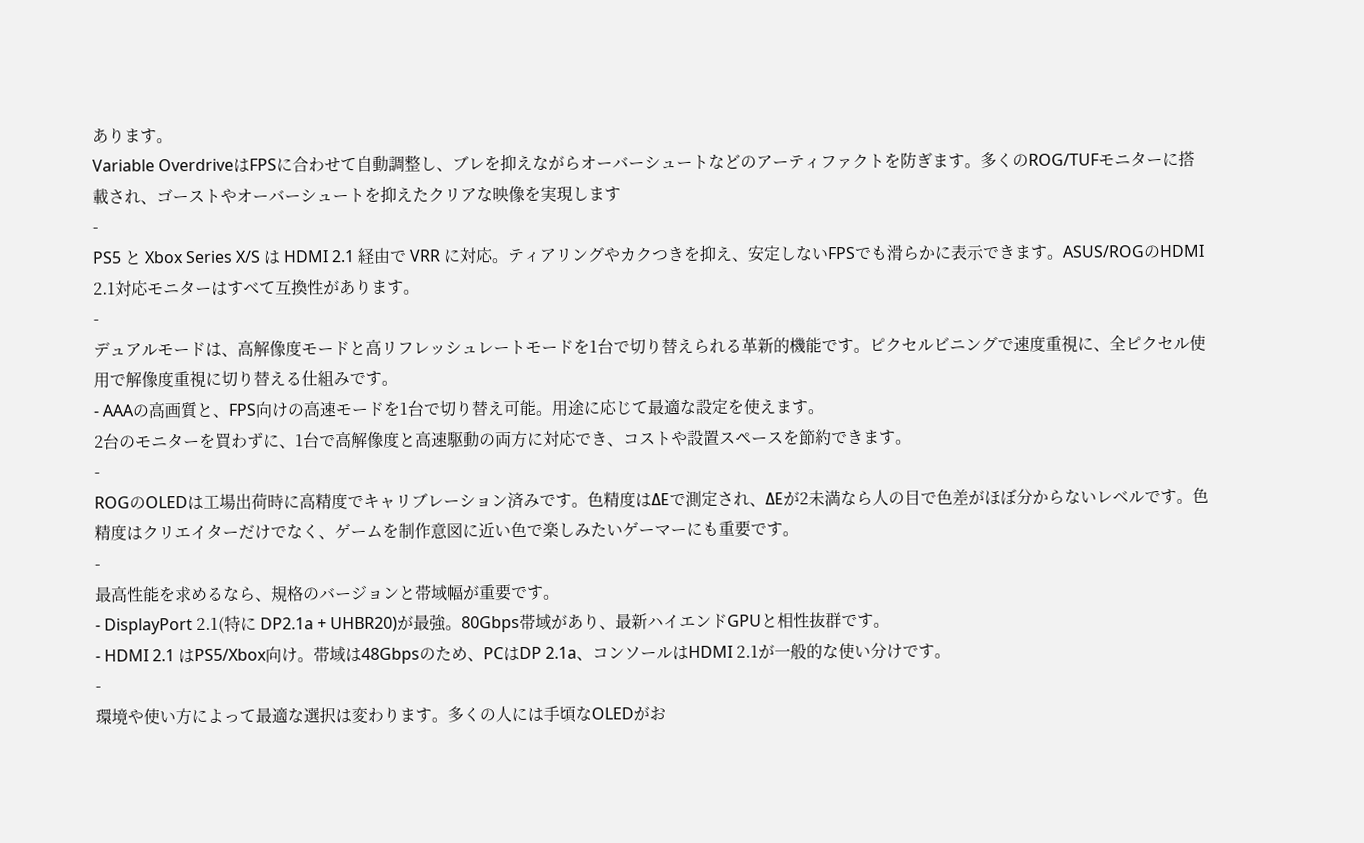あります。
Variable OverdriveはFPSに合わせて自動調整し、ブレを抑えながらオーバーシュートなどのアーティファクトを防ぎます。多くのROG/TUFモニターに搭載され、ゴーストやオーバーシュートを抑えたクリアな映像を実現します
-
PS5 と Xbox Series X/S は HDMI 2.1 経由で VRR に対応。ティアリングやカクつきを抑え、安定しないFPSでも滑らかに表示できます。ASUS/ROGのHDMI 2.1対応モニターはすべて互換性があります。
-
デュアルモードは、高解像度モードと高リフレッシュレートモードを1台で切り替えられる革新的機能です。ピクセルビニングで速度重視に、全ピクセル使用で解像度重視に切り替える仕組みです。
- AAAの高画質と、FPS向けの高速モードを1台で切り替え可能。用途に応じて最適な設定を使えます。
2台のモニターを買わずに、1台で高解像度と高速駆動の両方に対応でき、コストや設置スペースを節約できます。
-
ROGのOLEDは工場出荷時に高精度でキャリブレーション済みです。色精度はΔEで測定され、ΔEが2未満なら人の目で色差がほぼ分からないレベルです。色精度はクリエイターだけでなく、ゲームを制作意図に近い色で楽しみたいゲーマーにも重要です。
-
最高性能を求めるなら、規格のバージョンと帯域幅が重要です。
- DisplayPort 2.1(特に DP2.1a + UHBR20)が最強。80Gbps帯域があり、最新ハイエンドGPUと相性抜群です。
- HDMI 2.1 はPS5/Xbox向け。帯域は48Gbpsのため、PCはDP 2.1a、コンソールはHDMI 2.1が一般的な使い分けです。
-
環境や使い方によって最適な選択は変わります。多くの人には手頃なOLEDがお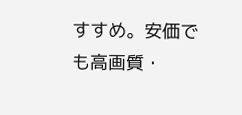すすめ。安価でも高画質・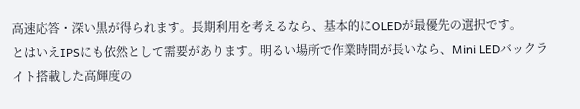高速応答・深い黒が得られます。長期利用を考えるなら、基本的にOLEDが最優先の選択です。
とはいえIPSにも依然として需要があります。明るい場所で作業時間が長いなら、Mini LEDバックライト搭載した高輝度の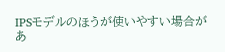IPSモデルのほうが使いやすい場合があ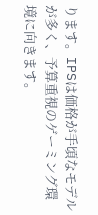ります。IPSは価格が手頃なモデルが多く、予算重視のゲーミング環境に向きます。